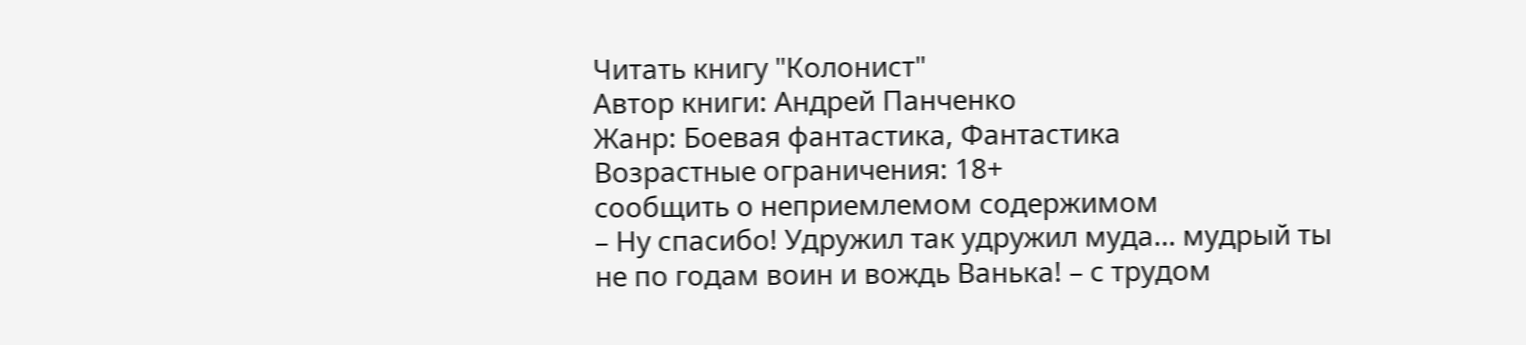Читать книгу "Колонист"
Автор книги: Андрей Панченко
Жанр: Боевая фантастика, Фантастика
Возрастные ограничения: 18+
сообщить о неприемлемом содержимом
– Ну спасибо! Удружил так удружил муда… мудрый ты не по годам воин и вождь Ванька! – с трудом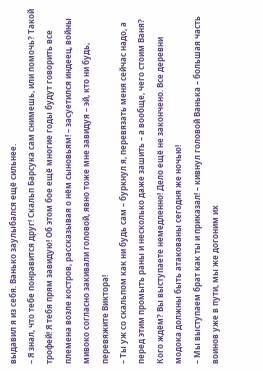выдавил я из себя. Ванько заулыбался ещё сильнее.
– Я знал, что тебе понравится друг! Скальп Барсука сам снимешь, или помочь? Такой трофей! Я тебя прям завидую! Об этом бое ещё многие годы будут говорить все племена возле костров, рассказывая о нём сыновьям! – засуетился индеец, войны мивоко согласно закивали головой, явно тоже мне завидуя – эй, кто ни будь, перевяжите Виктора!
– Ты уж со скальпом как ни будь сам – буркнул я, перевязать меня сейчас надо, а перед этим промыть раны и несколько даже зашить – а вообще, чего стоим Ваня? Кого ждём? Вы выступаете немедленно! Дело ещё не закончено. Все деревни модока должны быть атакованы сегодня же ночью!
– Мы выступаем брат как ты и приказал! – кивнул головой Ванька – большая часть воинов уже в пути, мы же догоним их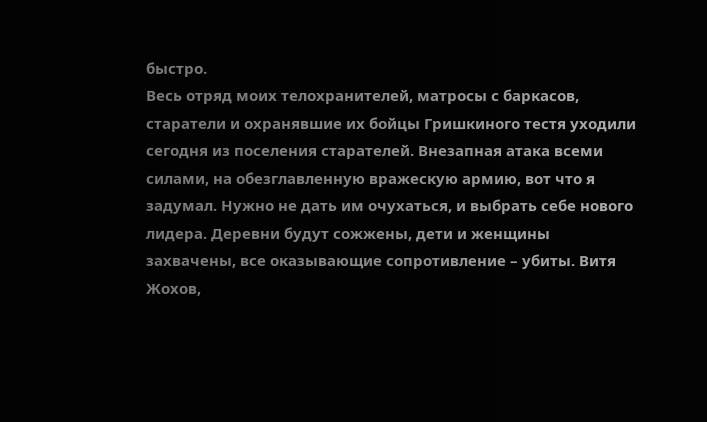быстро.
Весь отряд моих телохранителей, матросы с баркасов, старатели и охранявшие их бойцы Гришкиного тестя уходили сегодня из поселения старателей. Внезапная атака всеми силами, на обезглавленную вражескую армию, вот что я задумал. Нужно не дать им очухаться, и выбрать себе нового лидера. Деревни будут сожжены, дети и женщины захвачены, все оказывающие сопротивление – убиты. Витя Жохов,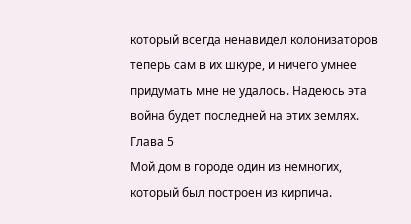который всегда ненавидел колонизаторов теперь сам в их шкуре, и ничего умнее придумать мне не удалось. Надеюсь эта война будет последней на этих землях.
Глава 5
Мой дом в городе один из немногих, который был построен из кирпича.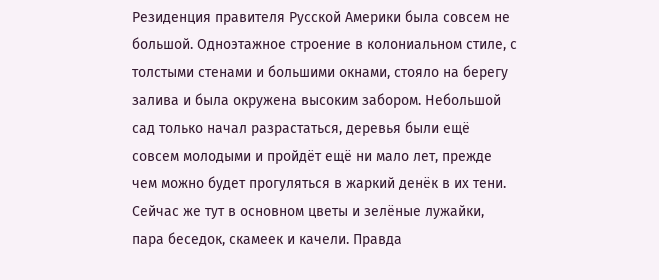Резиденция правителя Русской Америки была совсем не большой. Одноэтажное строение в колониальном стиле, с толстыми стенами и большими окнами, стояло на берегу залива и была окружена высоким забором. Небольшой сад только начал разрастаться, деревья были ещё совсем молодыми и пройдёт ещё ни мало лет, прежде чем можно будет прогуляться в жаркий денёк в их тени. Сейчас же тут в основном цветы и зелёные лужайки, пара беседок, скамеек и качели. Правда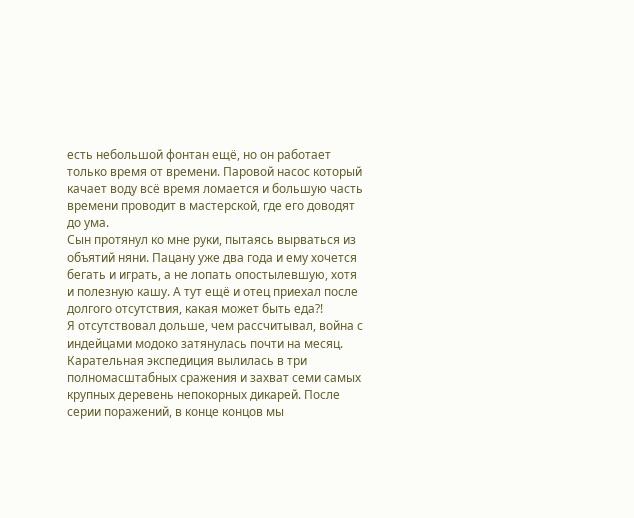есть небольшой фонтан ещё, но он работает только время от времени. Паровой насос который качает воду всё время ломается и большую часть времени проводит в мастерской, где его доводят до ума.
Сын протянул ко мне руки, пытаясь вырваться из объятий няни. Пацану уже два года и ему хочется бегать и играть, а не лопать опостылевшую, хотя и полезную кашу. А тут ещё и отец приехал после долгого отсутствия, какая может быть еда?!
Я отсутствовал дольше, чем рассчитывал, война с индейцами модоко затянулась почти на месяц. Карательная экспедиция вылилась в три полномасштабных сражения и захват семи самых крупных деревень непокорных дикарей. После серии поражений, в конце концов мы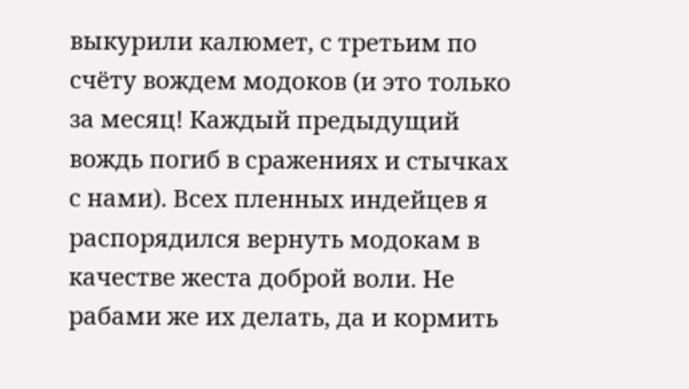выкурили калюмет, с третьим по счёту вождем модоков (и это только за месяц! Каждый предыдущий вождь погиб в сражениях и стычках с нами). Всех пленных индейцев я распорядился вернуть модокам в качестве жеста доброй воли. Не рабами же их делать, да и кормить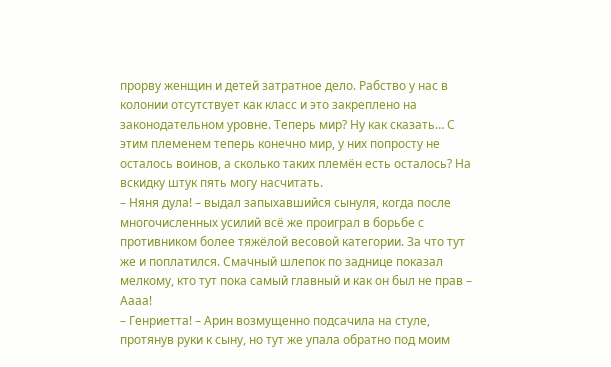прорву женщин и детей затратное дело. Рабство у нас в колонии отсутствует как класс и это закреплено на законодательном уровне. Теперь мир? Ну как сказать… С этим племенем теперь конечно мир, у них попросту не осталось воинов, а сколько таких племён есть осталось? На вскидку штук пять могу насчитать.
– Няня дула! – выдал запыхавшийся сынуля, когда после многочисленных усилий всё же проиграл в борьбе с противником более тяжёлой весовой категории. За что тут же и поплатился. Смачный шлепок по заднице показал мелкому, кто тут пока самый главный и как он был не прав – Аааа!
– Генриетта! – Арин возмущенно подсачила на стуле, протянув руки к сыну, но тут же упала обратно под моим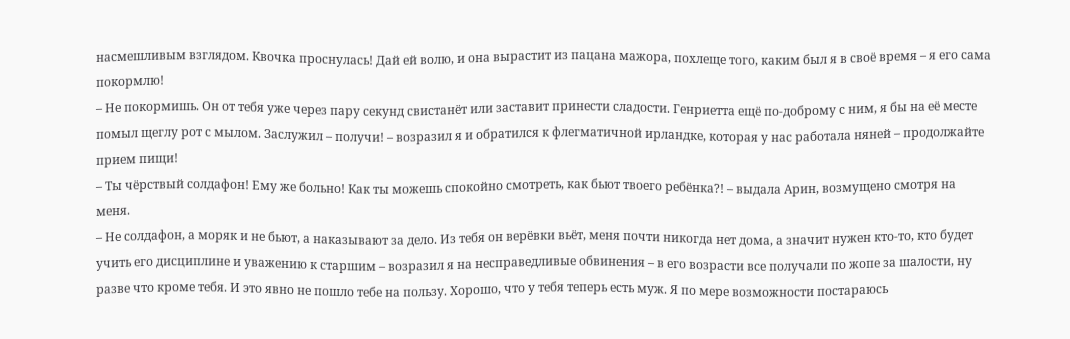насмешливым взглядом. Квочка проснулась! Дай ей волю, и она вырастит из пацана мажора, похлеще того, каким был я в своё время – я его сама покормлю!
– Не покормишь. Он от тебя уже через пару секунд свистанёт или заставит принести сладости. Генриетта ещё по-доброму с ним, я бы на её месте помыл щеглу рот с мылом. Заслужил – получи! – возразил я и обратился к флегматичной ирландке, которая у нас работала няней – продолжайте прием пищи!
– Ты чёрствый солдафон! Ему же больно! Как ты можешь спокойно смотреть, как бьют твоего ребёнка?! – выдала Арин, возмущено смотря на меня.
– Не солдафон, а моряк и не бьют, а наказывают за дело. Из тебя он верёвки вьёт, меня почти никогда нет дома, а значит нужен кто-то, кто будет учить его дисциплине и уважению к старшим – возразил я на несправедливые обвинения – в его возрасти все получали по жопе за шалости, ну разве что кроме тебя. И это явно не пошло тебе на пользу. Хорошо, что у тебя теперь есть муж. Я по мере возможности постараюсь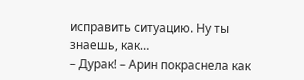исправить ситуацию. Ну ты знаешь, как…
– Дурак! – Арин покраснела как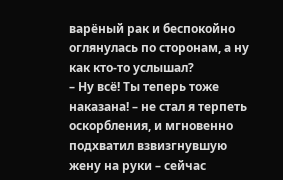варёный рак и беспокойно оглянулась по сторонам, а ну как кто-то услышал?
– Ну всё! Ты теперь тоже наказана! – не стал я терпеть оскорбления, и мгновенно подхватил взвизгнувшую жену на руки – сейчас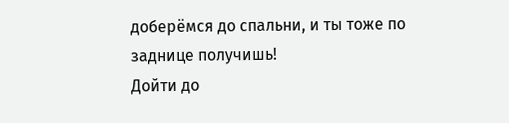доберёмся до спальни, и ты тоже по заднице получишь!
Дойти до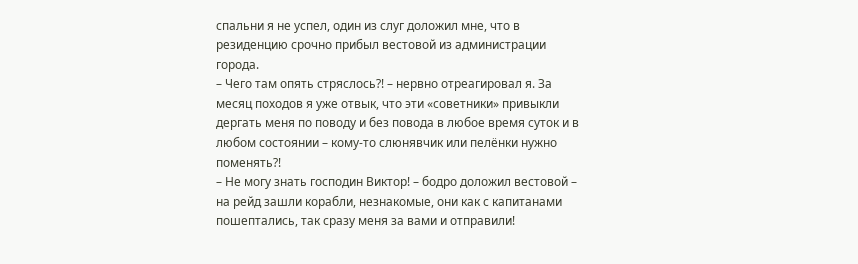спальни я не успел, один из слуг доложил мне, что в резиденцию срочно прибыл вестовой из администрации города.
– Чего там опять стряслось?! – нервно отреагировал я. За месяц походов я уже отвык, что эти «советники» привыкли дергать меня по поводу и без повода в любое время суток и в любом состоянии – кому-то слюнявчик или пелёнки нужно поменять?!
– Не могу знать господин Виктор! – бодро доложил вестовой – на рейд зашли корабли, незнакомые, они как с капитанами пошептались, так сразу меня за вами и отправили!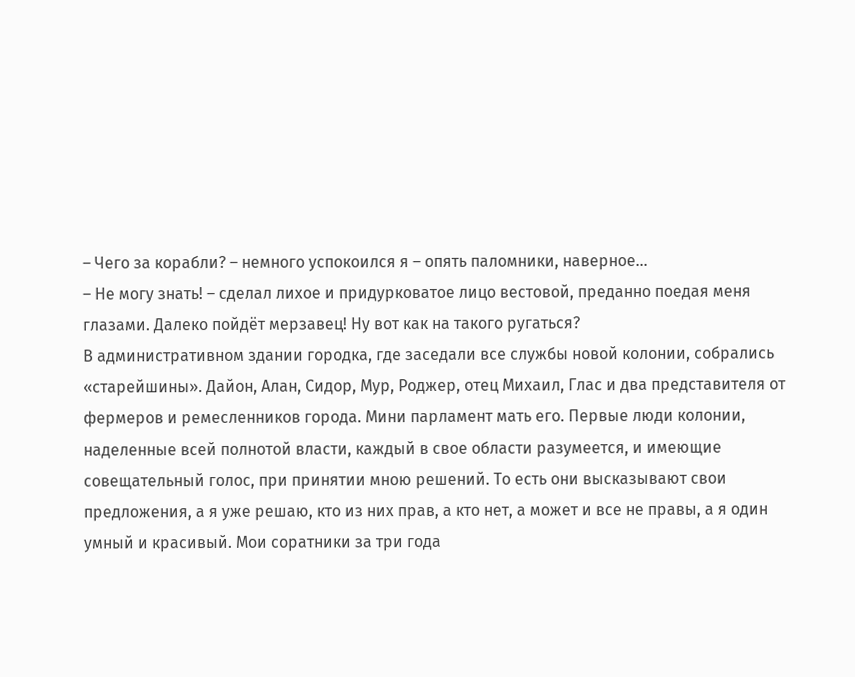– Чего за корабли? – немного успокоился я – опять паломники, наверное…
– Не могу знать! – сделал лихое и придурковатое лицо вестовой, преданно поедая меня глазами. Далеко пойдёт мерзавец! Ну вот как на такого ругаться?
В административном здании городка, где заседали все службы новой колонии, собрались «старейшины». Дайон, Алан, Сидор, Мур, Роджер, отец Михаил, Глас и два представителя от фермеров и ремесленников города. Мини парламент мать его. Первые люди колонии, наделенные всей полнотой власти, каждый в свое области разумеется, и имеющие совещательный голос, при принятии мною решений. То есть они высказывают свои предложения, а я уже решаю, кто из них прав, а кто нет, а может и все не правы, а я один умный и красивый. Мои соратники за три года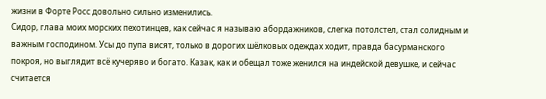жизни в Форте Росс довольно сильно изменились.
Сидор, глава моих морских пехотинцев, как сейчас я называю абордажников, слегка потолстел, стал солидным и важным господином. Усы до пупа висят, только в дорогих шёлковых одеждах ходит, правда басурманского покроя, но выглядит всё кучеряво и богато. Казак, как и обещал тоже женился на индейской девушке, и сейчас считается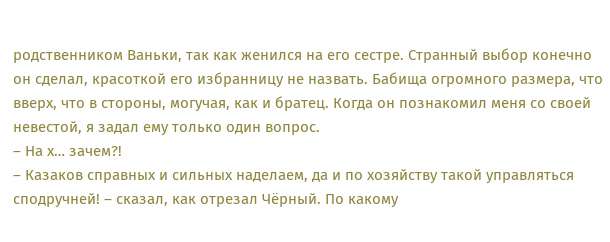родственником Ваньки, так как женился на его сестре. Странный выбор конечно он сделал, красоткой его избранницу не назвать. Бабища огромного размера, что вверх, что в стороны, могучая, как и братец. Когда он познакомил меня со своей невестой, я задал ему только один вопрос.
– На х… зачем?!
– Казаков справных и сильных наделаем, да и по хозяйству такой управляться сподручней! – сказал, как отрезал Чёрный. По какому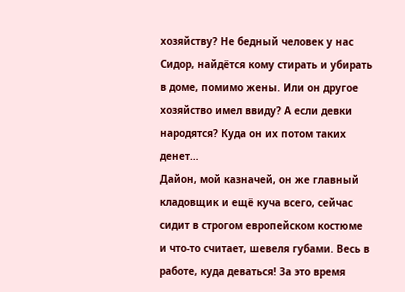хозяйству? Не бедный человек у нас Сидор, найдётся кому стирать и убирать в доме, помимо жены. Или он другое хозяйство имел ввиду? А если девки народятся? Куда он их потом таких денет…
Дайон, мой казначей, он же главный кладовщик и ещё куча всего, сейчас сидит в строгом европейском костюме и что-то считает, шевеля губами. Весь в работе, куда деваться! За это время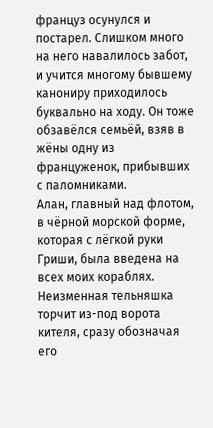француз осунулся и постарел. Слишком много на него навалилось забот, и учится многому бывшему канониру приходилось буквально на ходу. Он тоже обзавёлся семьёй, взяв в жёны одну из француженок, прибывших с паломниками.
Алан, главный над флотом, в чёрной морской форме, которая с лёгкой руки Гриши, была введена на всех моих кораблях. Неизменная тельняшка торчит из-под ворота кителя, сразу обозначая его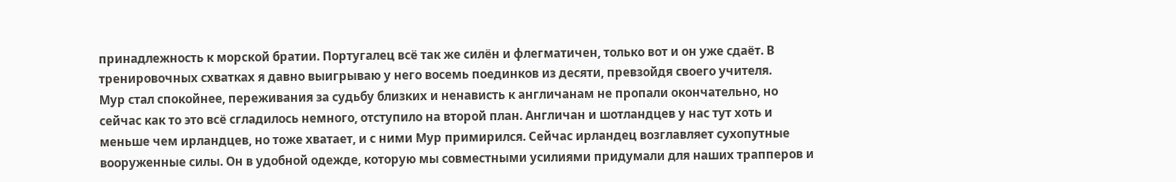принадлежность к морской братии. Португалец всё так же силён и флегматичен, только вот и он уже сдаёт. В тренировочных схватках я давно выигрываю у него восемь поединков из десяти, превзойдя своего учителя.
Мур стал спокойнее, переживания за судьбу близких и ненависть к англичанам не пропали окончательно, но сейчас как то это всё сгладилось немного, отступило на второй план. Англичан и шотландцев у нас тут хоть и меньше чем ирландцев, но тоже хватает, и с ними Мур примирился. Сейчас ирландец возглавляет сухопутные вооруженные силы. Он в удобной одежде, которую мы совместными усилиями придумали для наших трапперов и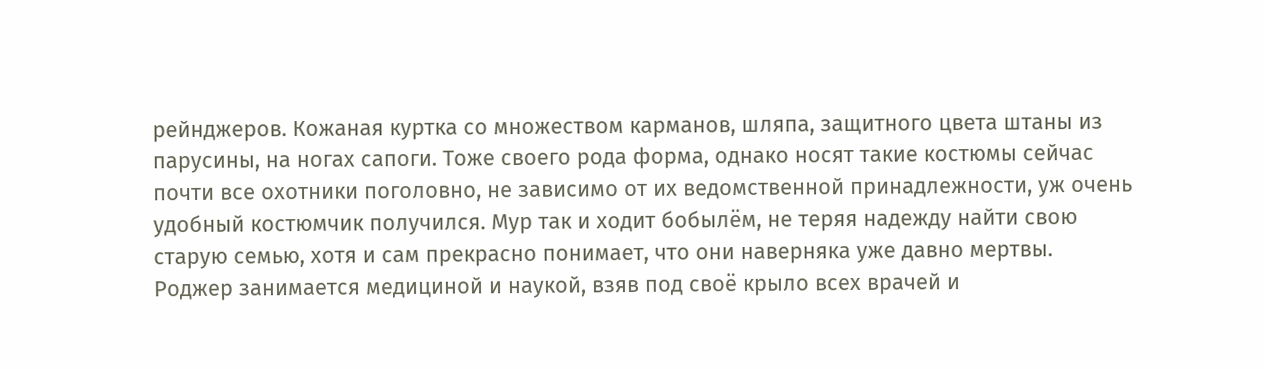рейнджеров. Кожаная куртка со множеством карманов, шляпа, защитного цвета штаны из парусины, на ногах сапоги. Тоже своего рода форма, однако носят такие костюмы сейчас почти все охотники поголовно, не зависимо от их ведомственной принадлежности, уж очень удобный костюмчик получился. Мур так и ходит бобылём, не теряя надежду найти свою старую семью, хотя и сам прекрасно понимает, что они наверняка уже давно мертвы.
Роджер занимается медициной и наукой, взяв под своё крыло всех врачей и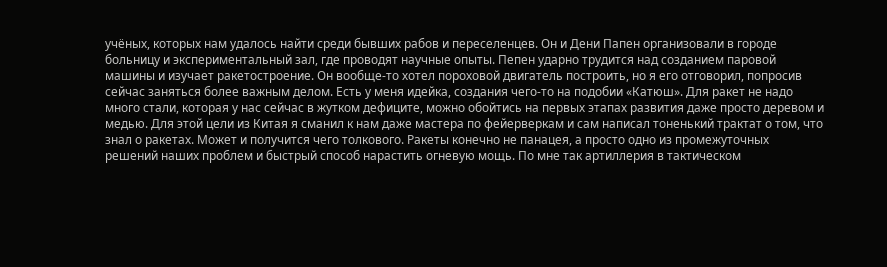учёных, которых нам удалось найти среди бывших рабов и переселенцев. Он и Дени Папен организовали в городе больницу и экспериментальный зал, где проводят научные опыты. Пепен ударно трудится над созданием паровой машины и изучает ракетостроение. Он вообще-то хотел пороховой двигатель построить, но я его отговорил, попросив сейчас заняться более важным делом. Есть у меня идейка, создания чего-то на подобии «Катюш». Для ракет не надо много стали, которая у нас сейчас в жутком дефиците, можно обойтись на первых этапах развития даже просто деревом и медью. Для этой цели из Китая я сманил к нам даже мастера по фейерверкам и сам написал тоненький трактат о том, что знал о ракетах. Может и получится чего толкового. Ракеты конечно не панацея, а просто одно из промежуточных решений наших проблем и быстрый способ нарастить огневую мощь. По мне так артиллерия в тактическом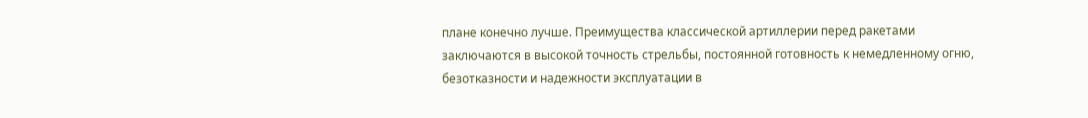плане конечно лучше. Преимущества классической артиллерии перед ракетами заключаются в высокой точность стрельбы, постоянной готовность к немедленному огню, безотказности и надежности эксплуатации в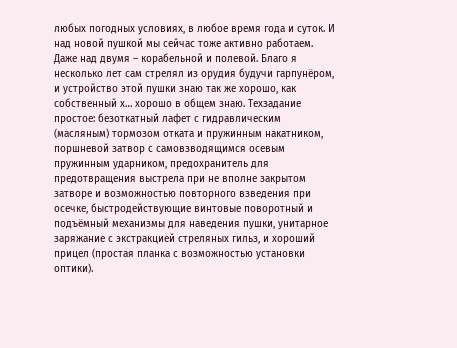любых погодных условиях, в любое время года и суток. И над новой пушкой мы сейчас тоже активно работаем. Даже над двумя – корабельной и полевой. Благо я несколько лет сам стрелял из орудия будучи гарпунёром, и устройство этой пушки знаю так же хорошо, как собственный х… хорошо в общем знаю. Техзадание простое: безоткатный лафет с гидравлическим (масляным) тормозом отката и пружинным накатником, поршневой затвор с самовзводящимся осевым пружинным ударником, предохранитель для предотвращения выстрела при не вполне закрытом затворе и возможностью повторного взведения при осечке, быстродействующие винтовые поворотный и подъёмный механизмы для наведения пушки, унитарное заряжание с экстракцией стреляных гильз, и хороший прицел (простая планка с возможностью установки оптики).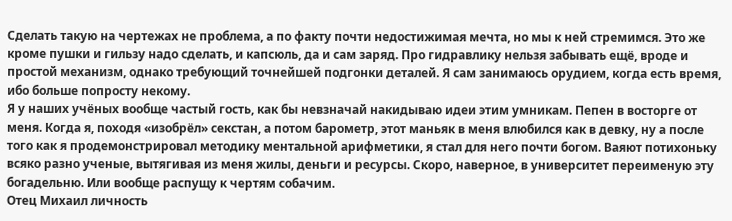Сделать такую на чертежах не проблема, а по факту почти недостижимая мечта, но мы к ней стремимся. Это же кроме пушки и гильзу надо сделать, и капсюль, да и сам заряд. Про гидравлику нельзя забывать ещё, вроде и простой механизм, однако требующий точнейшей подгонки деталей. Я сам занимаюсь орудием, когда есть время, ибо больше попросту некому.
Я у наших учёных вообще частый гость, как бы невзначай накидываю идеи этим умникам. Пепен в восторге от меня. Когда я, походя «изобрёл» секстан, а потом барометр, этот маньяк в меня влюбился как в девку, ну а после того как я продемонстрировал методику ментальной арифметики, я стал для него почти богом. Ваяют потихоньку всяко разно ученые, вытягивая из меня жилы, деньги и ресурсы. Скоро, наверное, в университет переименую эту богадельню. Или вообще распущу к чертям собачим.
Отец Михаил личность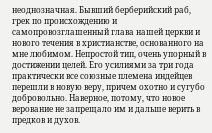неоднозначная. Бывший берберийский раб, грек по происхождению и самопровозглашенный глава нашей церкви и нового течения в христианстве, основанного на мне любимом. Непростой тип, очень упорный в достижении целей. Его усилиями за три года практически все союзные племена индейцев перешли в новую веру, причем охотно и сугубо добровольно. Наверное, потому, что новое верование не запрещало им и дальше верить в предков и духов.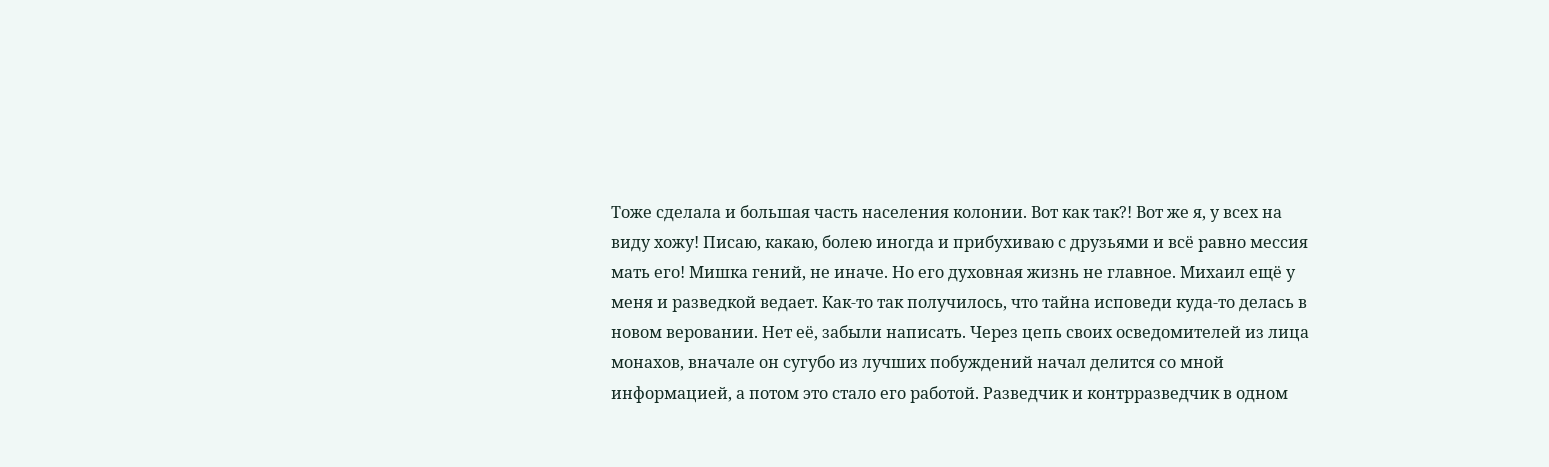Тоже сделала и большая часть населения колонии. Вот как так?! Вот же я, у всех на виду хожу! Писаю, какаю, болею иногда и прибухиваю с друзьями и всё равно мессия мать его! Мишка гений, не иначе. Но его духовная жизнь не главное. Михаил ещё у меня и разведкой ведает. Как-то так получилось, что тайна исповеди куда-то делась в новом веровании. Нет её, забыли написать. Через цепь своих осведомителей из лица монахов, вначале он сугубо из лучших побуждений начал делится со мной информацией, а потом это стало его работой. Разведчик и контрразведчик в одном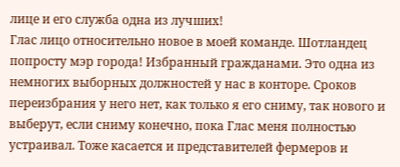лице и его служба одна из лучших!
Глас лицо относительно новое в моей команде. Шотландец попросту мэр города! Избранный гражданами. Это одна из немногих выборных должностей у нас в конторе. Сроков переизбрания у него нет, как только я его сниму, так нового и выберут, если сниму конечно, пока Глас меня полностью устраивал. Тоже касается и представителей фермеров и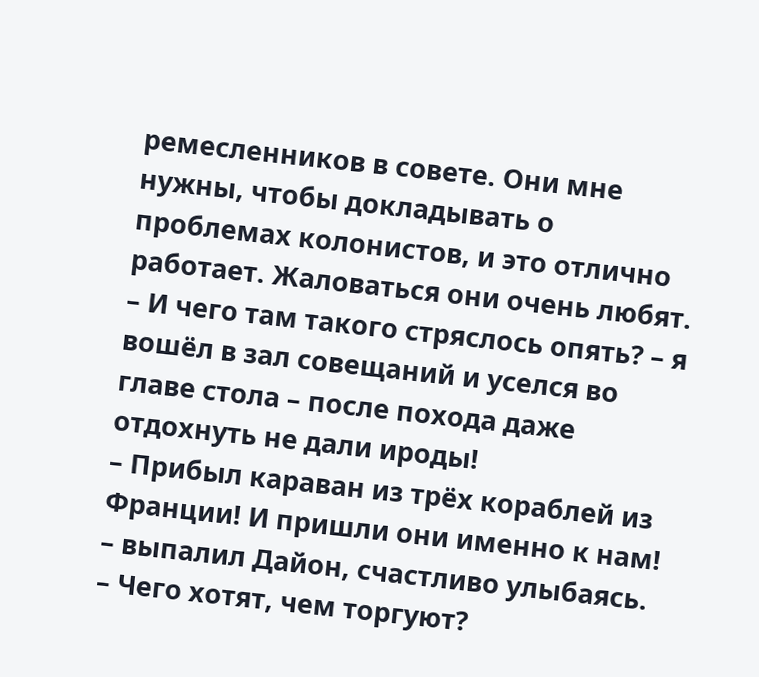ремесленников в совете. Они мне нужны, чтобы докладывать о проблемах колонистов, и это отлично работает. Жаловаться они очень любят.
– И чего там такого стряслось опять? – я вошёл в зал совещаний и уселся во главе стола – после похода даже отдохнуть не дали ироды!
– Прибыл караван из трёх кораблей из Франции! И пришли они именно к нам! – выпалил Дайон, счастливо улыбаясь.
– Чего хотят, чем торгуют?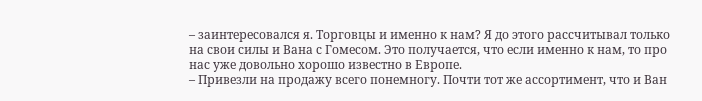– заинтересовался я. Торговцы и именно к нам? Я до этого рассчитывал только на свои силы и Вана с Гомесом. Это получается, что если именно к нам, то про нас уже довольно хорошо известно в Европе.
– Привезли на продажу всего понемногу. Почти тот же ассортимент, что и Ван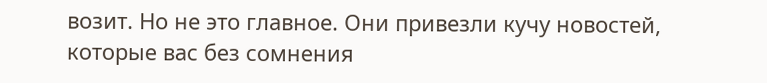возит. Но не это главное. Они привезли кучу новостей, которые вас без сомнения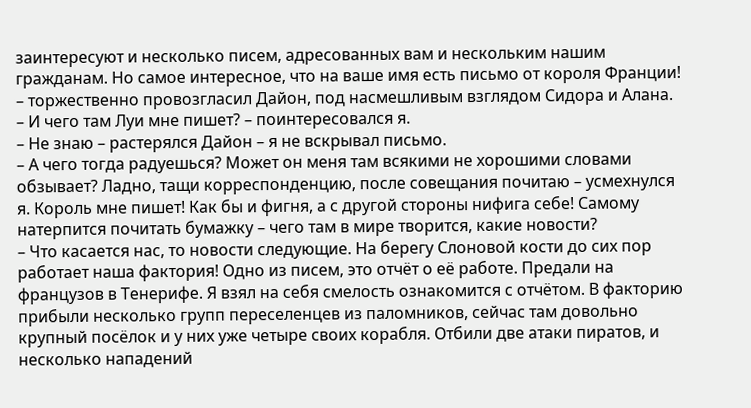заинтересуют и несколько писем, адресованных вам и нескольким нашим гражданам. Но самое интересное, что на ваше имя есть письмо от короля Франции! – торжественно провозгласил Дайон, под насмешливым взглядом Сидора и Алана.
– И чего там Луи мне пишет? – поинтересовался я.
– Не знаю – растерялся Дайон – я не вскрывал письмо.
– А чего тогда радуешься? Может он меня там всякими не хорошими словами обзывает? Ладно, тащи корреспонденцию, после совещания почитаю – усмехнулся я. Король мне пишет! Как бы и фигня, а с другой стороны нифига себе! Самому натерпится почитать бумажку – чего там в мире творится, какие новости?
– Что касается нас, то новости следующие. На берегу Слоновой кости до сих пор работает наша фактория! Одно из писем, это отчёт о её работе. Предали на французов в Тенерифе. Я взял на себя смелость ознакомится с отчётом. В факторию прибыли несколько групп переселенцев из паломников, сейчас там довольно крупный посёлок и у них уже четыре своих корабля. Отбили две атаки пиратов, и несколько нападений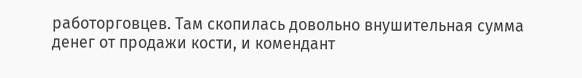работорговцев. Там скопилась довольно внушительная сумма денег от продажи кости, и комендант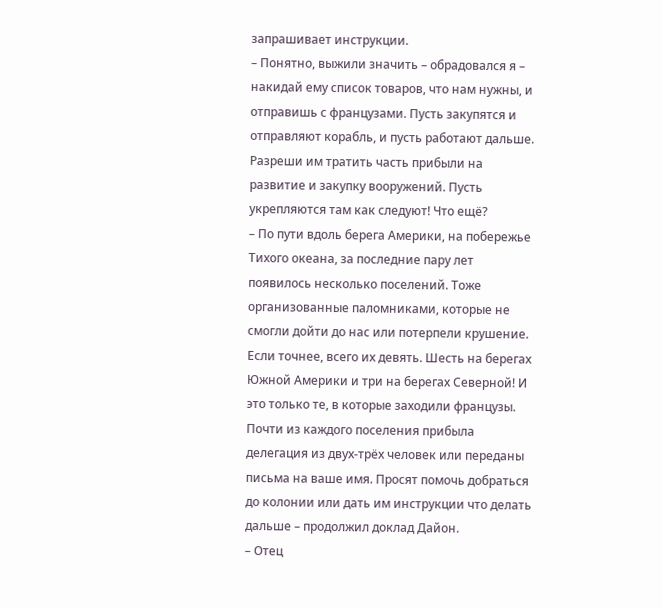запрашивает инструкции.
– Понятно, выжили значить – обрадовался я – накидай ему список товаров, что нам нужны, и отправишь с французами. Пусть закупятся и отправляют корабль, и пусть работают дальше. Разреши им тратить часть прибыли на развитие и закупку вооружений. Пусть укрепляются там как следуют! Что ещё?
– По пути вдоль берега Америки, на побережье Тихого океана, за последние пару лет появилось несколько поселений. Тоже организованные паломниками, которые не смогли дойти до нас или потерпели крушение. Если точнее, всего их девять. Шесть на берегах Южной Америки и три на берегах Северной! И это только те, в которые заходили французы. Почти из каждого поселения прибыла делегация из двух-трёх человек или переданы письма на ваше имя. Просят помочь добраться до колонии или дать им инструкции что делать дальше – продолжил доклад Дайон.
– Отец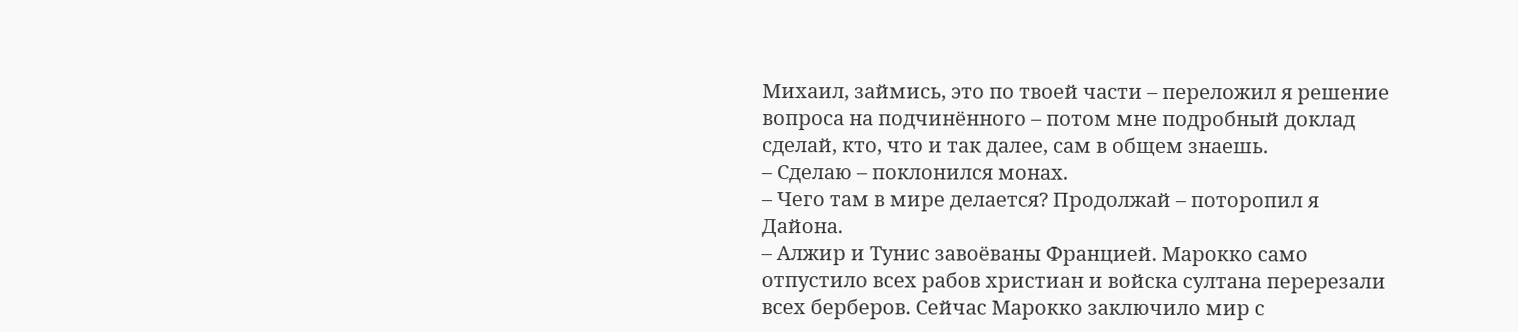Михаил, займись, это по твоей части – переложил я решение вопроса на подчинённого – потом мне подробный доклад сделай, кто, что и так далее, сам в общем знаешь.
– Сделаю – поклонился монах.
– Чего там в мире делается? Продолжай – поторопил я Дайона.
– Алжир и Тунис завоёваны Францией. Марокко само отпустило всех рабов христиан и войска султана перерезали всех берберов. Сейчас Марокко заключило мир с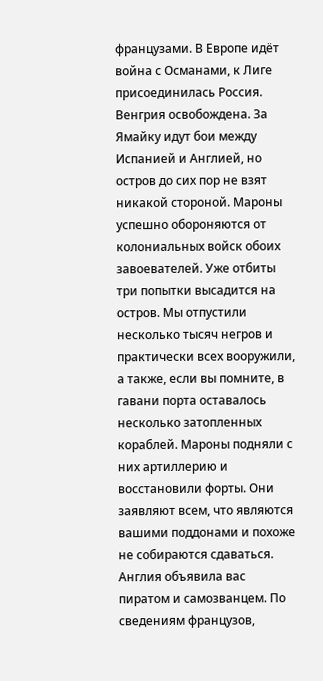французами. В Европе идёт война с Османами, к Лиге присоединилась Россия. Венгрия освобождена. За Ямайку идут бои между Испанией и Англией, но остров до сих пор не взят никакой стороной. Мароны успешно обороняются от колониальных войск обоих завоевателей. Уже отбиты три попытки высадится на остров. Мы отпустили несколько тысяч негров и практически всех вооружили, а также, если вы помните, в гавани порта оставалось несколько затопленных кораблей. Мароны подняли с них артиллерию и восстановили форты. Они заявляют всем, что являются вашими поддонами и похоже не собираются сдаваться. Англия объявила вас пиратом и самозванцем. По сведениям французов,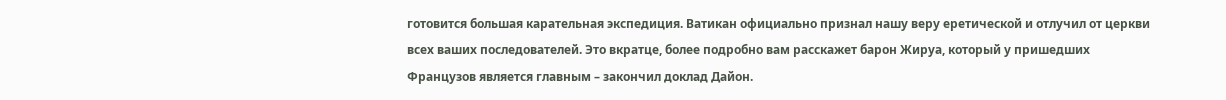готовится большая карательная экспедиция. Ватикан официально признал нашу веру еретической и отлучил от церкви всех ваших последователей. Это вкратце, более подробно вам расскажет барон Жируа, который у пришедших Французов является главным – закончил доклад Дайон.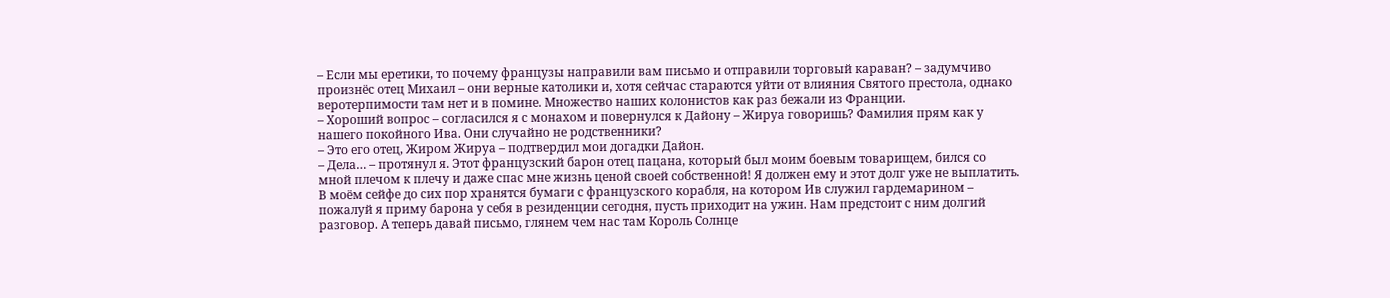– Если мы еретики, то почему французы направили вам письмо и отправили торговый караван? – задумчиво произнёс отец Михаил – они верные католики и, хотя сейчас стараются уйти от влияния Святого престола, однако веротерпимости там нет и в помине. Множество наших колонистов как раз бежали из Франции.
– Хороший вопрос – согласился я с монахом и повернулся к Дайону – Жируа говоришь? Фамилия прям как у нашего покойного Ива. Они случайно не родственники?
– Это его отец, Жиром Жируа – подтвердил мои догадки Дайон.
– Дела… – протянул я. Этот французский барон отец пацана, который был моим боевым товарищем, бился со мной плечом к плечу и даже спас мне жизнь ценой своей собственной! Я должен ему и этот долг уже не выплатить. В моём сейфе до сих пор хранятся бумаги с французского корабля, на котором Ив служил гардемарином – пожалуй я приму барона у себя в резиденции сегодня, пусть приходит на ужин. Нам предстоит с ним долгий разговор. А теперь давай письмо, глянем чем нас там Король Солнце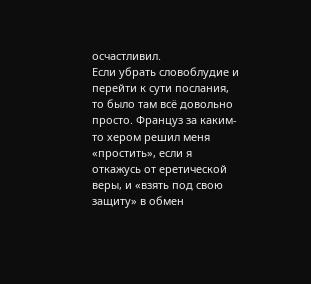осчастливил.
Если убрать словоблудие и перейти к сути послания, то было там всё довольно просто. Француз за каким-то хером решил меня «простить», если я откажусь от еретической веры, и «взять под свою защиту» в обмен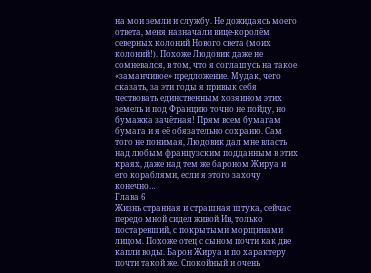на мои земли и службу. Не дожидаясь моего ответа, меня назначали вице-королём северных колоний Нового света (моих колоний!). Похоже Людовик даже не сомневался, в том, что я соглашусь на такое «заманчивое» предложение. Мудак, чего сказать, за эти годы я привык себя чествовать единственным хозяином этих земель и под Францию точно не пойду, но бумажка зачётная! Прям всем бумагам бумага и я её обязательно сохраню. Сам того не понимая, Людовик дал мне власть над любым французским подданным в этих краях, даже над тем же бароном Жируа и его кораблями, если я этого захочу конечно…
Глава 6
Жизнь странная и страшная штука, сейчас передо мной сидел живой Ив, только постаревший, с покрытыми морщинами лицом. Похоже отец с сыном почти как две капли воды. Барон Жируа и по характеру почти такой же. Спокойный и очень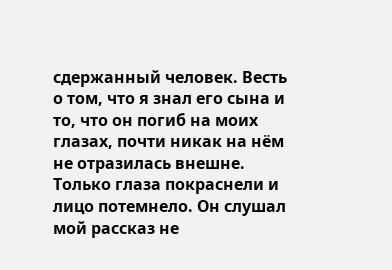сдержанный человек. Весть о том, что я знал его сына и то, что он погиб на моих глазах, почти никак на нём не отразилась внешне. Только глаза покраснели и лицо потемнело. Он слушал мой рассказ не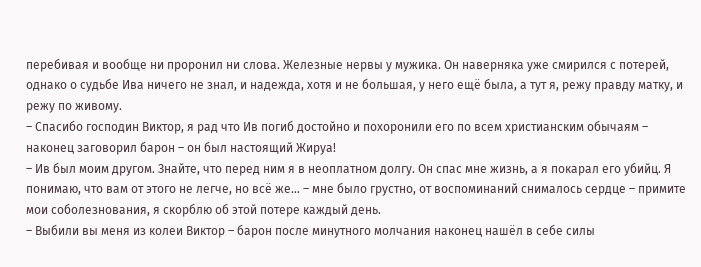перебивая и вообще ни проронил ни слова. Железные нервы у мужика. Он наверняка уже смирился с потерей, однако о судьбе Ива ничего не знал, и надежда, хотя и не большая, у него ещё была, а тут я, режу правду матку, и режу по живому.
– Спасибо господин Виктор, я рад что Ив погиб достойно и похоронили его по всем христианским обычаям – наконец заговорил барон – он был настоящий Жируа!
– Ив был моим другом. Знайте, что перед ним я в неоплатном долгу. Он спас мне жизнь, а я покарал его убийц. Я понимаю, что вам от этого не легче, но всё же… – мне было грустно, от воспоминаний снималось сердце – примите мои соболезнования, я скорблю об этой потере каждый день.
– Выбили вы меня из колеи Виктор – барон после минутного молчания наконец нашёл в себе силы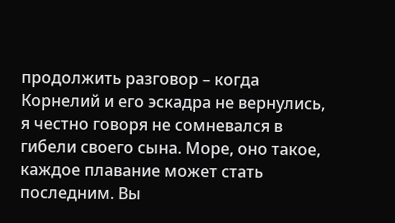продолжить разговор – когда Корнелий и его эскадра не вернулись, я честно говоря не сомневался в гибели своего сына. Море, оно такое, каждое плавание может стать последним. Вы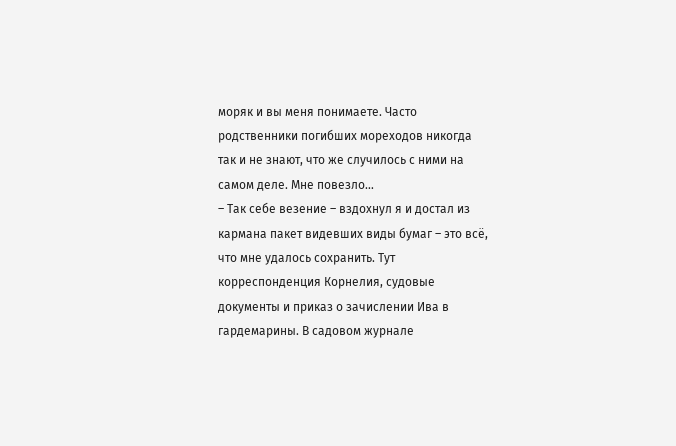моряк и вы меня понимаете. Часто родственники погибших мореходов никогда так и не знают, что же случилось с ними на самом деле. Мне повезло…
– Так себе везение – вздохнул я и достал из кармана пакет видевших виды бумаг – это всё, что мне удалось сохранить. Тут корреспонденция Корнелия, судовые документы и приказ о зачислении Ива в гардемарины. В садовом журнале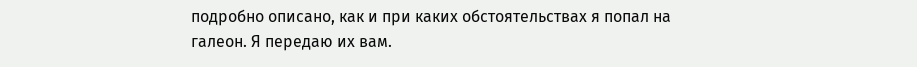подробно описано, как и при каких обстоятельствах я попал на галеон. Я передаю их вам.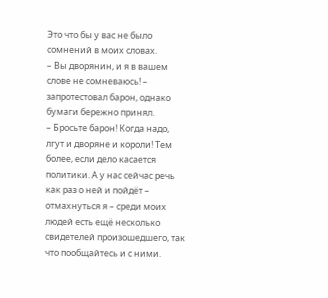Это что бы у вас не было сомнений в моих словах.
– Вы дворянин, и я в вашем слове не сомневаюсь! – запротестовал барон, однако бумаги бережно принял.
– Бросьте барон! Когда надо, лгут и дворяне и короли! Тем более, если дело касается политики. А у нас сейчас речь как раз о ней и пойдёт – отмахнуться я – среди моих людей есть ещё несколько свидетелей произошедшего, так что пообщайтесь и с ними.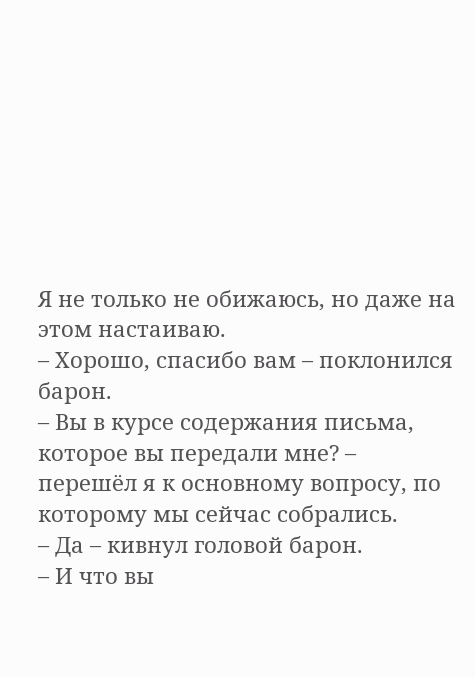Я не только не обижаюсь, но даже на этом настаиваю.
– Хорошо, спасибо вам – поклонился барон.
– Вы в курсе содержания письма, которое вы передали мне? – перешёл я к основному вопросу, по которому мы сейчас собрались.
– Да – кивнул головой барон.
– И что вы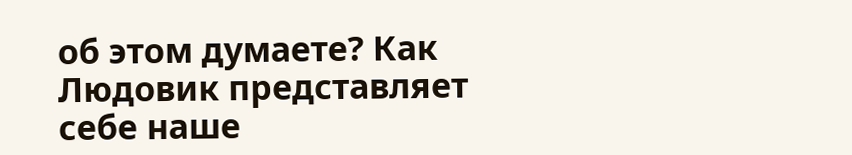об этом думаете? Как Людовик представляет себе наше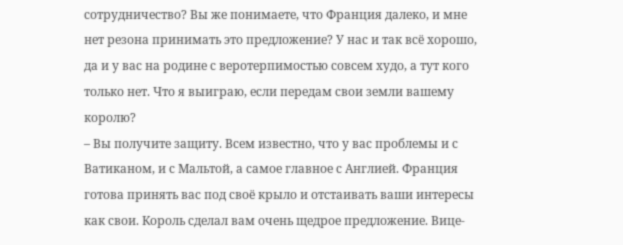сотрудничество? Вы же понимаете, что Франция далеко, и мне нет резона принимать это предложение? У нас и так всё хорошо, да и у вас на родине с веротерпимостью совсем худо, а тут кого только нет. Что я выиграю, если передам свои земли вашему королю?
– Вы получите защиту. Всем известно, что у вас проблемы и с Ватиканом, и с Мальтой, а самое главное с Англией. Франция готова принять вас под своё крыло и отстаивать ваши интересы как свои. Король сделал вам очень щедрое предложение. Вице-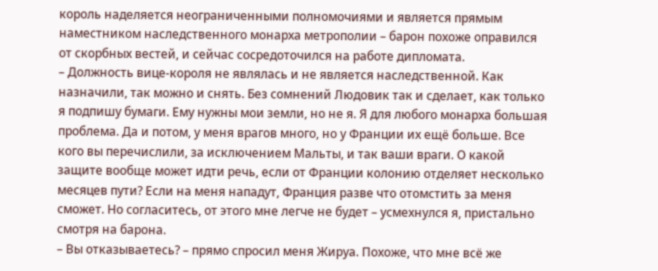король наделяется неограниченными полномочиями и является прямым наместником наследственного монарха метрополии – барон похоже оправился от скорбных вестей, и сейчас сосредоточился на работе дипломата.
– Должность вице-короля не являлась и не является наследственной. Как назначили, так можно и снять. Без сомнений Людовик так и сделает, как только я подпишу бумаги. Ему нужны мои земли, но не я. Я для любого монарха большая проблема. Да и потом, у меня врагов много, но у Франции их ещё больше. Все кого вы перечислили, за исключением Мальты, и так ваши враги. О какой защите вообще может идти речь, если от Франции колонию отделяет несколько месяцев пути? Если на меня нападут, Франция разве что отомстить за меня сможет. Но согласитесь, от этого мне легче не будет – усмехнулся я, пристально смотря на барона.
– Вы отказываетесь? – прямо спросил меня Жируа. Похоже, что мне всё же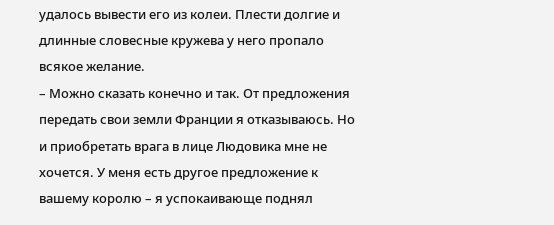удалось вывести его из колеи. Плести долгие и длинные словесные кружева у него пропало всякое желание.
– Можно сказать конечно и так. От предложения передать свои земли Франции я отказываюсь. Но и приобретать врага в лице Людовика мне не хочется. У меня есть другое предложение к вашему королю – я успокаивающе поднял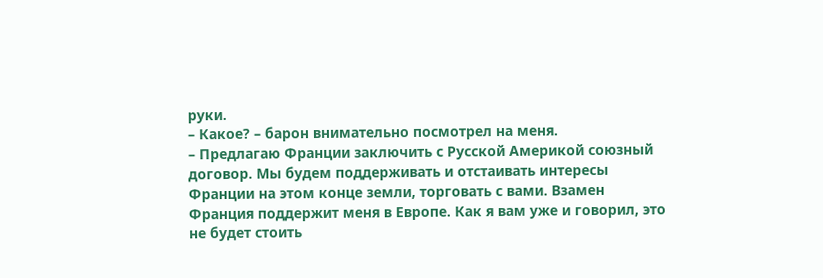руки.
– Какое? – барон внимательно посмотрел на меня.
– Предлагаю Франции заключить с Русской Америкой союзный договор. Мы будем поддерживать и отстаивать интересы Франции на этом конце земли, торговать с вами. Взамен Франция поддержит меня в Европе. Как я вам уже и говорил, это не будет стоить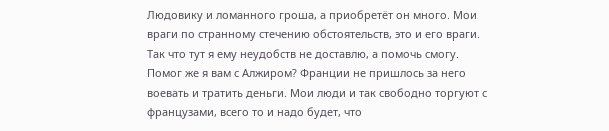Людовику и ломанного гроша, а приобретёт он много. Мои враги по странному стечению обстоятельств, это и его враги. Так что тут я ему неудобств не доставлю, а помочь смогу. Помог же я вам с Алжиром? Франции не пришлось за него воевать и тратить деньги. Мои люди и так свободно торгуют с французами, всего то и надо будет, что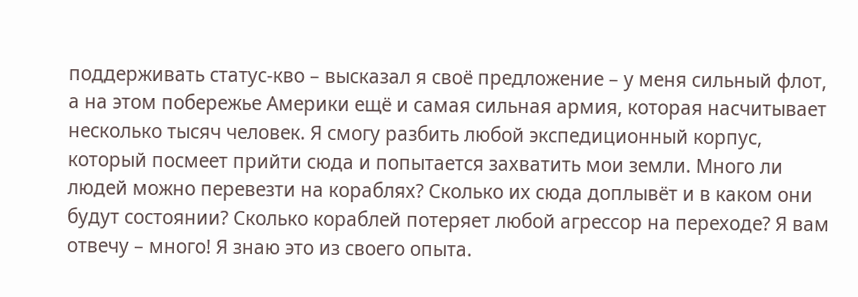поддерживать статус-кво – высказал я своё предложение – у меня сильный флот, а на этом побережье Америки ещё и самая сильная армия, которая насчитывает несколько тысяч человек. Я смогу разбить любой экспедиционный корпус, который посмеет прийти сюда и попытается захватить мои земли. Много ли людей можно перевезти на кораблях? Сколько их сюда доплывёт и в каком они будут состоянии? Сколько кораблей потеряет любой агрессор на переходе? Я вам отвечу – много! Я знаю это из своего опыта.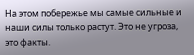На этом побережье мы самые сильные и наши силы только растут. Это не угроза, это факты.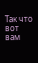Так что вот вам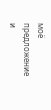моё предложение и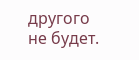другого не будет.